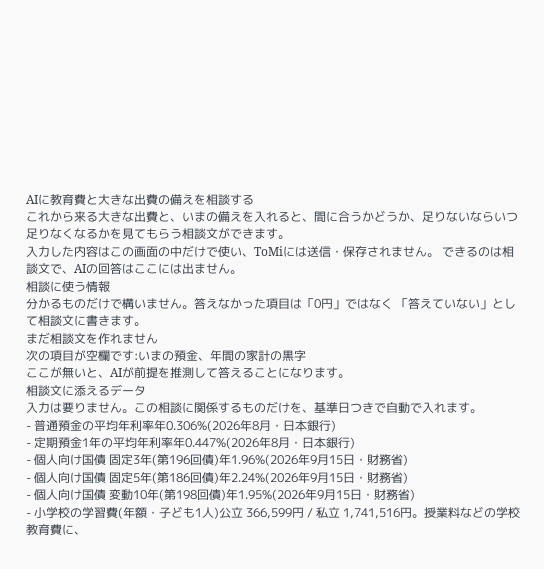AIに教育費と大きな出費の備えを相談する
これから来る大きな出費と、いまの備えを入れると、間に合うかどうか、足りないならいつ足りなくなるかを見てもらう相談文ができます。
入力した内容はこの画面の中だけで使い、ToMiには送信・保存されません。 できるのは相談文で、AIの回答はここには出ません。
相談に使う情報
分かるものだけで構いません。答えなかった項目は「0円」ではなく 「答えていない」として相談文に書きます。
まだ相談文を作れません
次の項目が空欄です:いまの預金、年間の家計の黒字
ここが無いと、AIが前提を推測して答えることになります。
相談文に添えるデータ
入力は要りません。この相談に関係するものだけを、基準日つきで自動で入れます。
- 普通預金の平均年利率年0.306%(2026年8月・日本銀行)
- 定期預金1年の平均年利率年0.447%(2026年8月・日本銀行)
- 個人向け国債 固定3年(第196回債)年1.96%(2026年9月15日・財務省)
- 個人向け国債 固定5年(第186回債)年2.24%(2026年9月15日・財務省)
- 個人向け国債 変動10年(第198回債)年1.95%(2026年9月15日・財務省)
- 小学校の学習費(年額・子ども1人)公立 366,599円 / 私立 1,741,516円。授業料などの学校教育費に、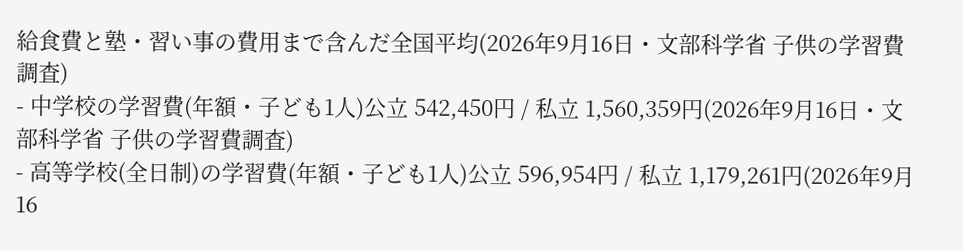給食費と塾・習い事の費用まで含んだ全国平均(2026年9月16日・文部科学省 子供の学習費調査)
- 中学校の学習費(年額・子ども1人)公立 542,450円 / 私立 1,560,359円(2026年9月16日・文部科学省 子供の学習費調査)
- 高等学校(全日制)の学習費(年額・子ども1人)公立 596,954円 / 私立 1,179,261円(2026年9月16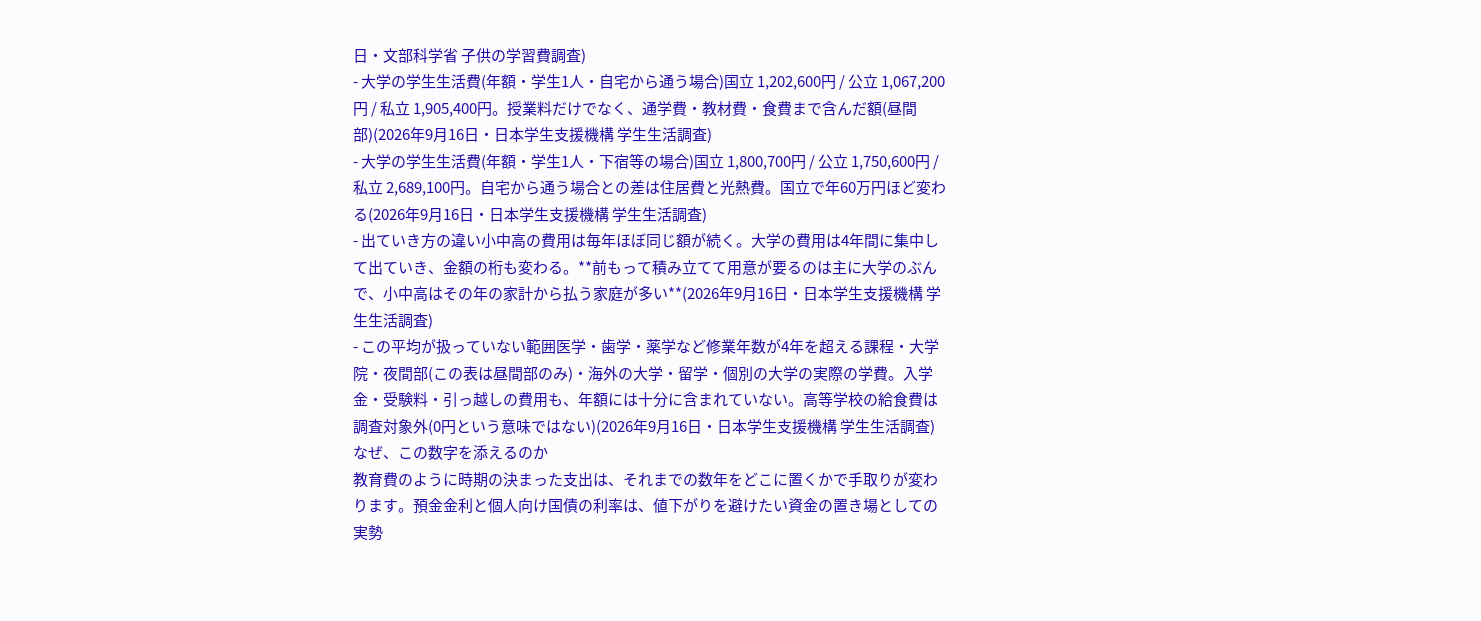日・文部科学省 子供の学習費調査)
- 大学の学生生活費(年額・学生1人・自宅から通う場合)国立 1,202,600円 / 公立 1,067,200円 / 私立 1,905,400円。授業料だけでなく、通学費・教材費・食費まで含んだ額(昼間部)(2026年9月16日・日本学生支援機構 学生生活調査)
- 大学の学生生活費(年額・学生1人・下宿等の場合)国立 1,800,700円 / 公立 1,750,600円 / 私立 2,689,100円。自宅から通う場合との差は住居費と光熱費。国立で年60万円ほど変わる(2026年9月16日・日本学生支援機構 学生生活調査)
- 出ていき方の違い小中高の費用は毎年ほぼ同じ額が続く。大学の費用は4年間に集中して出ていき、金額の桁も変わる。**前もって積み立てて用意が要るのは主に大学のぶんで、小中高はその年の家計から払う家庭が多い**(2026年9月16日・日本学生支援機構 学生生活調査)
- この平均が扱っていない範囲医学・歯学・薬学など修業年数が4年を超える課程・大学院・夜間部(この表は昼間部のみ)・海外の大学・留学・個別の大学の実際の学費。入学金・受験料・引っ越しの費用も、年額には十分に含まれていない。高等学校の給食費は調査対象外(0円という意味ではない)(2026年9月16日・日本学生支援機構 学生生活調査)
なぜ、この数字を添えるのか
教育費のように時期の決まった支出は、それまでの数年をどこに置くかで手取りが変わります。預金金利と個人向け国債の利率は、値下がりを避けたい資金の置き場としての実勢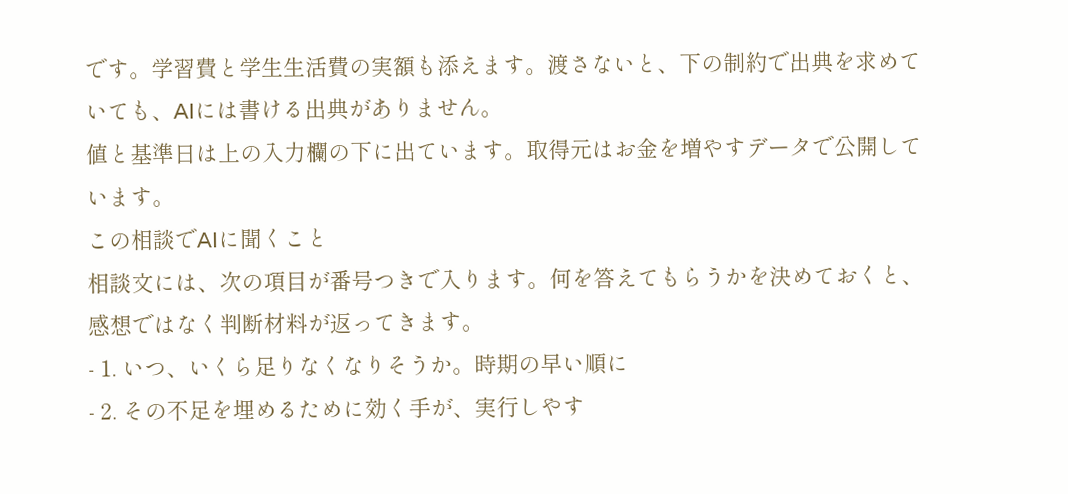です。学習費と学生生活費の実額も添えます。渡さないと、下の制約で出典を求めていても、AIには書ける出典がありません。
値と基準日は上の入力欄の下に出ています。取得元はお金を増やすデータで公開しています。
この相談でAIに聞くこと
相談文には、次の項目が番号つきで入ります。何を答えてもらうかを決めておくと、 感想ではなく判断材料が返ってきます。
- 1. いつ、いくら足りなくなりそうか。時期の早い順に
- 2. その不足を埋めるために効く手が、実行しやす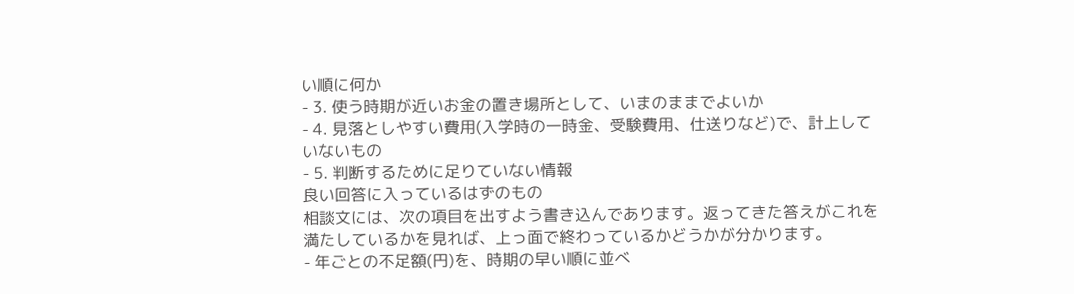い順に何か
- 3. 使う時期が近いお金の置き場所として、いまのままでよいか
- 4. 見落としやすい費用(入学時の一時金、受験費用、仕送りなど)で、計上していないもの
- 5. 判断するために足りていない情報
良い回答に入っているはずのもの
相談文には、次の項目を出すよう書き込んであります。返ってきた答えがこれを満たしているかを見れば、上っ面で終わっているかどうかが分かります。
- 年ごとの不足額(円)を、時期の早い順に並べ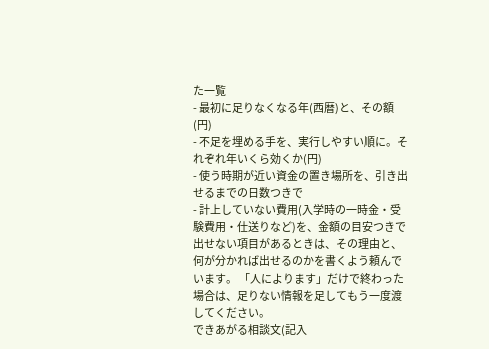た一覧
- 最初に足りなくなる年(西暦)と、その額(円)
- 不足を埋める手を、実行しやすい順に。それぞれ年いくら効くか(円)
- 使う時期が近い資金の置き場所を、引き出せるまでの日数つきで
- 計上していない費用(入学時の一時金・受験費用・仕送りなど)を、金額の目安つきで
出せない項目があるときは、その理由と、何が分かれば出せるのかを書くよう頼んでいます。 「人によります」だけで終わった場合は、足りない情報を足してもう一度渡してください。
できあがる相談文(記入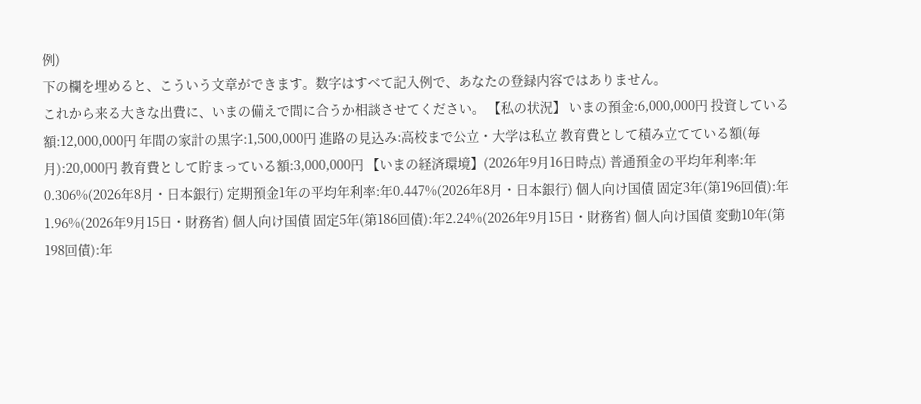例)
下の欄を埋めると、こういう文章ができます。数字はすべて記入例で、あなたの登録内容ではありません。
これから来る大きな出費に、いまの備えで間に合うか相談させてください。 【私の状況】 いまの預金:6,000,000円 投資している額:12,000,000円 年間の家計の黒字:1,500,000円 進路の見込み:高校まで公立・大学は私立 教育費として積み立てている額(毎月):20,000円 教育費として貯まっている額:3,000,000円 【いまの経済環境】(2026年9月16日時点) 普通預金の平均年利率:年0.306%(2026年8月・日本銀行) 定期預金1年の平均年利率:年0.447%(2026年8月・日本銀行) 個人向け国債 固定3年(第196回債):年1.96%(2026年9月15日・財務省) 個人向け国債 固定5年(第186回債):年2.24%(2026年9月15日・財務省) 個人向け国債 変動10年(第198回債):年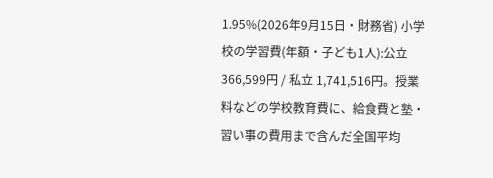1.95%(2026年9月15日・財務省) 小学校の学習費(年額・子ども1人):公立 366,599円 / 私立 1,741,516円。授業料などの学校教育費に、給食費と塾・習い事の費用まで含んだ全国平均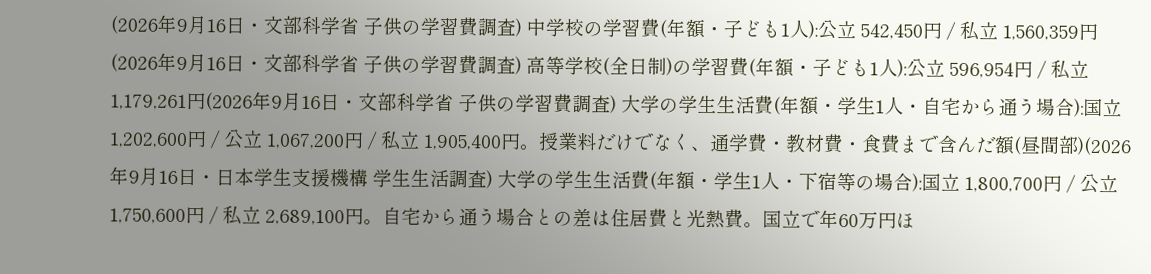(2026年9月16日・文部科学省 子供の学習費調査) 中学校の学習費(年額・子ども1人):公立 542,450円 / 私立 1,560,359円(2026年9月16日・文部科学省 子供の学習費調査) 高等学校(全日制)の学習費(年額・子ども1人):公立 596,954円 / 私立 1,179,261円(2026年9月16日・文部科学省 子供の学習費調査) 大学の学生生活費(年額・学生1人・自宅から通う場合):国立 1,202,600円 / 公立 1,067,200円 / 私立 1,905,400円。授業料だけでなく、通学費・教材費・食費まで含んだ額(昼間部)(2026年9月16日・日本学生支援機構 学生生活調査) 大学の学生生活費(年額・学生1人・下宿等の場合):国立 1,800,700円 / 公立 1,750,600円 / 私立 2,689,100円。自宅から通う場合との差は住居費と光熱費。国立で年60万円ほ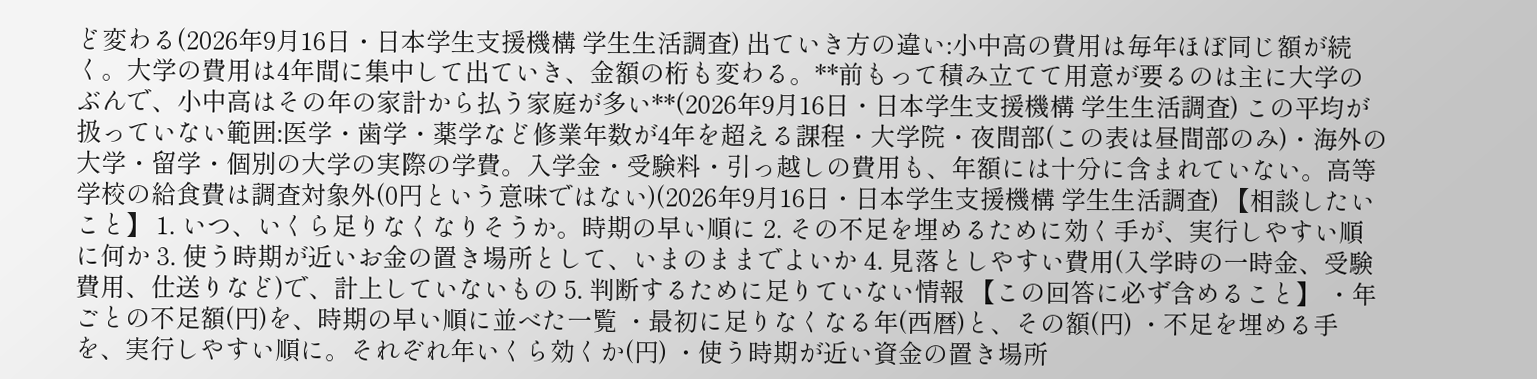ど変わる(2026年9月16日・日本学生支援機構 学生生活調査) 出ていき方の違い:小中高の費用は毎年ほぼ同じ額が続く。大学の費用は4年間に集中して出ていき、金額の桁も変わる。**前もって積み立てて用意が要るのは主に大学のぶんで、小中高はその年の家計から払う家庭が多い**(2026年9月16日・日本学生支援機構 学生生活調査) この平均が扱っていない範囲:医学・歯学・薬学など修業年数が4年を超える課程・大学院・夜間部(この表は昼間部のみ)・海外の大学・留学・個別の大学の実際の学費。入学金・受験料・引っ越しの費用も、年額には十分に含まれていない。高等学校の給食費は調査対象外(0円という意味ではない)(2026年9月16日・日本学生支援機構 学生生活調査) 【相談したいこと】 1. いつ、いくら足りなくなりそうか。時期の早い順に 2. その不足を埋めるために効く手が、実行しやすい順に何か 3. 使う時期が近いお金の置き場所として、いまのままでよいか 4. 見落としやすい費用(入学時の一時金、受験費用、仕送りなど)で、計上していないもの 5. 判断するために足りていない情報 【この回答に必ず含めること】 ・年ごとの不足額(円)を、時期の早い順に並べた一覧 ・最初に足りなくなる年(西暦)と、その額(円) ・不足を埋める手を、実行しやすい順に。それぞれ年いくら効くか(円) ・使う時期が近い資金の置き場所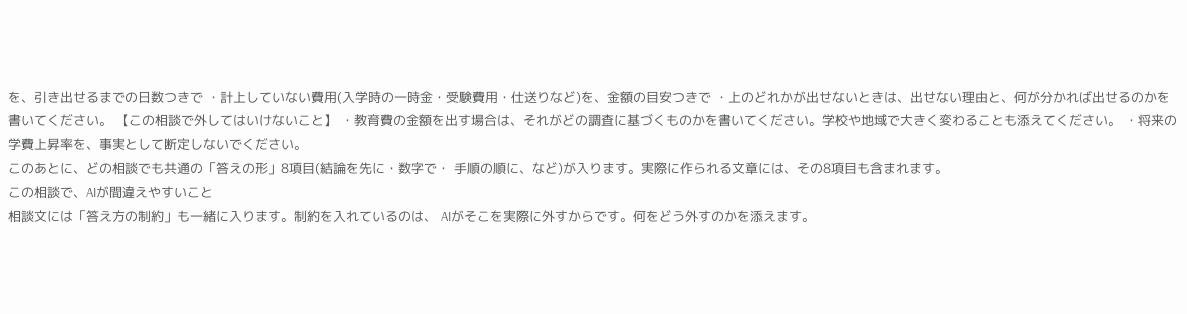を、引き出せるまでの日数つきで ・計上していない費用(入学時の一時金・受験費用・仕送りなど)を、金額の目安つきで ・上のどれかが出せないときは、出せない理由と、何が分かれば出せるのかを書いてください。 【この相談で外してはいけないこと】 ・教育費の金額を出す場合は、それがどの調査に基づくものかを書いてください。学校や地域で大きく変わることも添えてください。 ・将来の学費上昇率を、事実として断定しないでください。
このあとに、どの相談でも共通の「答えの形」8項目(結論を先に・数字で・ 手順の順に、など)が入ります。実際に作られる文章には、その8項目も含まれます。
この相談で、AIが間違えやすいこと
相談文には「答え方の制約」も一緒に入ります。制約を入れているのは、 AIがそこを実際に外すからです。何をどう外すのかを添えます。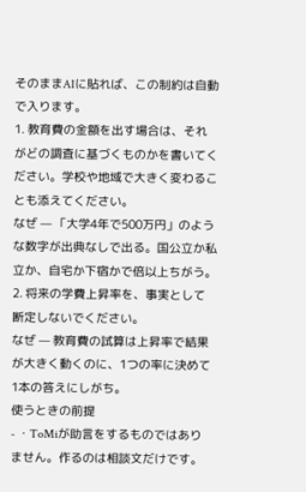そのままAIに貼れば、この制約は自動で入ります。
1. 教育費の金額を出す場合は、それがどの調査に基づくものかを書いてください。学校や地域で大きく変わることも添えてください。
なぜ — 「大学4年で500万円」のような数字が出典なしで出る。国公立か私立か、自宅か下宿かで倍以上ちがう。
2. 将来の学費上昇率を、事実として断定しないでください。
なぜ — 教育費の試算は上昇率で結果が大きく動くのに、1つの率に決めて1本の答えにしがち。
使うときの前提
- ・ToMiが助言をするものではありません。作るのは相談文だけです。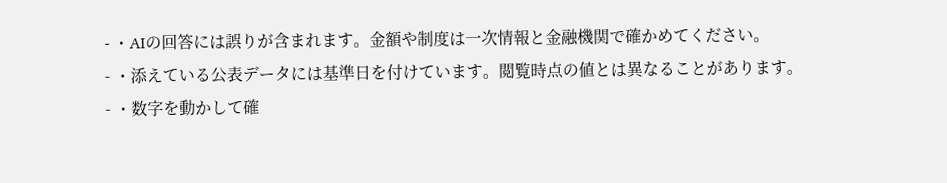- ・AIの回答には誤りが含まれます。金額や制度は一次情報と金融機関で確かめてください。
- ・添えている公表データには基準日を付けています。閲覧時点の値とは異なることがあります。
- ・数字を動かして確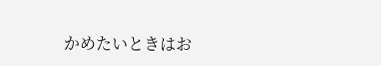かめたいときはお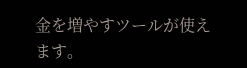金を増やすツールが使えます。